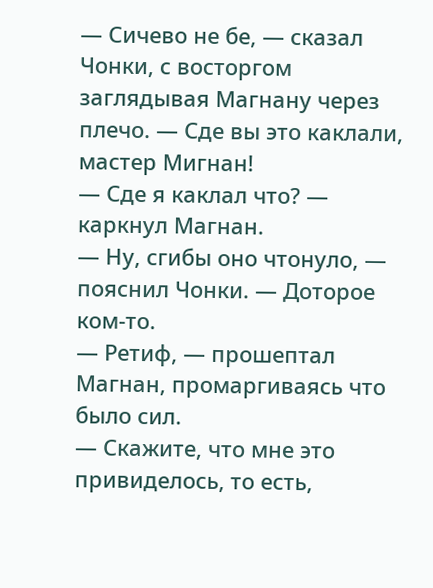— Сичево не бе, — сказал Чонки, с восторгом заглядывая Магнану через плечо. — Сде вы это каклали, мастер Мигнан!
— Сде я каклал что? — каркнул Магнан.
— Ну, сгибы оно чтонуло, — пояснил Чонки. — Доторое ком-то.
— Ретиф, — прошептал Магнан, промаргиваясь что было сил.
— Скажите, что мне это привиделось, то есть,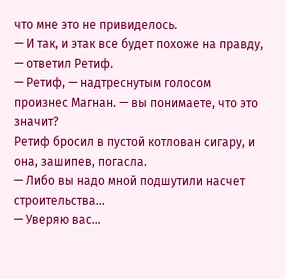что мне это не привиделось.
— И так, и этак все будет похоже на правду, — ответил Ретиф.
— Ретиф, — надтреснутым голосом произнес Магнан. — вы понимаете, что это значит?
Ретиф бросил в пустой котлован сигару, и она, зашипев, погасла.
— Либо вы надо мной подшутили насчет строительства…
— Уверяю вас…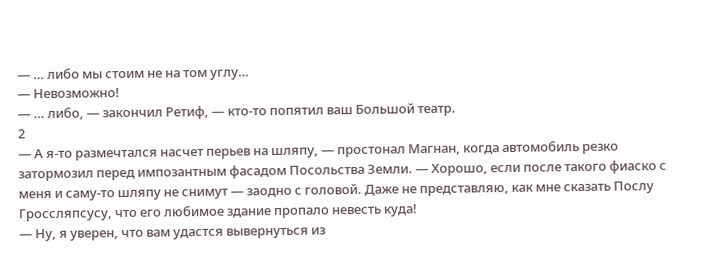— … либо мы стоим не на том углу…
— Невозможно!
— … либо, — закончил Ретиф, — кто-то попятил ваш Большой театр.
2
— А я-то размечтался насчет перьев на шляпу, — простонал Магнан, когда автомобиль резко затормозил перед импозантным фасадом Посольства Земли. — Хорошо, если после такого фиаско с меня и саму-то шляпу не снимут — заодно с головой. Даже не представляю, как мне сказать Послу Гроссляпсусу, что его любимое здание пропало невесть куда!
— Ну, я уверен, что вам удастся вывернуться из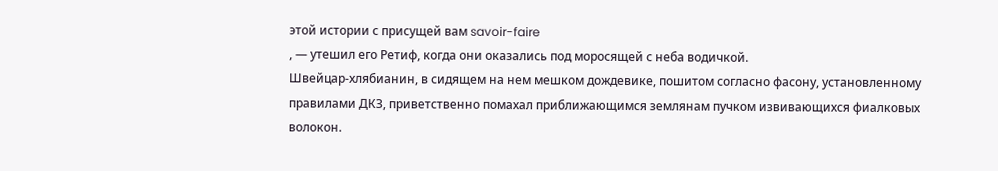этой истории с присущей вам savoir-faire
, — утешил его Ретиф, когда они оказались под моросящей с неба водичкой.
Швейцар-хлябианин, в сидящем на нем мешком дождевике, пошитом согласно фасону, установленному правилами ДКЗ, приветственно помахал приближающимся землянам пучком извивающихся фиалковых волокон.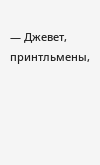— Джевет, принтльмены,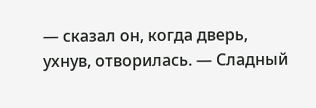— сказал он, когда дверь, ухнув, отворилась. — Сладный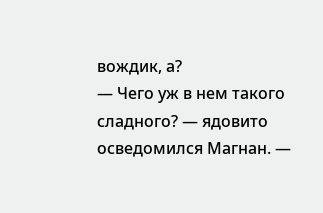вождик, а?
— Чего уж в нем такого сладного? — ядовито осведомился Магнан. —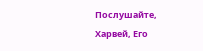Послушайте, Харвей, Его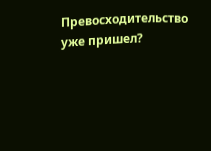Превосходительство уже пришел?